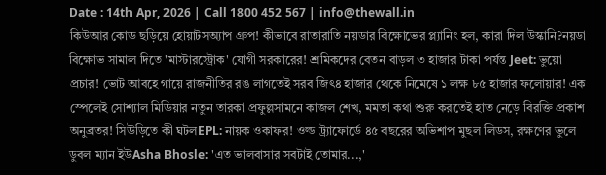Date : 14th Apr, 2026 | Call 1800 452 567 | info@thewall.in
কিউআর কোড ছড়িয়ে হোয়াটসঅ্যাপ গ্রুপ! কীভাবে রাতারাতি নয়ডার বিক্ষোভের প্ল্যানিং হল, কারা দিল উস্কানি?নয়ডা বিক্ষোভ সামাল দিতে 'মাস্টারস্ট্রোক' যোগী সরকারের! শ্রমিকদের বেতন বাড়ল ৩ হাজার টাকা পর্যন্ত Jeet: ভুয়ো প্রচার! ভোট আবহে গায়ে রাজনীতির রঙ লাগতেই সরব জিৎ৪ হাজার থেকে নিমেষে ১ লক্ষ ৮৫ হাজার ফলোয়ার! এক স্পেলেই সোশ্যাল মিডিয়ার নতুন তারকা প্রফুল্লসামনে কাজল শেখ, মমতা কথা শুরু করতেই হাত নেড়ে বিরক্তি প্রকাশ অনুব্রতর! সিউড়িতে কী ঘটলEPL: নায়ক ওকাফর! ওল্ড ট্র্যাফোর্ডে ৪৫ বছরের অভিশাপ মুছল লিডস, রক্ষণের ভুলে ডুবল ম্যান ইউAsha Bhosle: 'এত ভালবাসার সবটাই তোমার...,'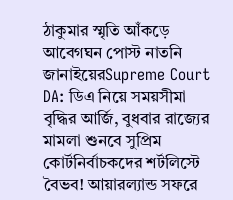ঠাকুমার স্মৃতি আঁকড়ে আবেগঘন পোস্ট নাতনি জানাইয়েরSupreme Court DA: ডিএ নিয়ে সময়সীমা বৃদ্ধির আর্জি, বুধবার রাজ্যের মামলা শুনবে সুপ্রিম কোর্টনির্বাচকদের শর্টলিস্টে বৈভব! আয়ারল্যান্ড সফরে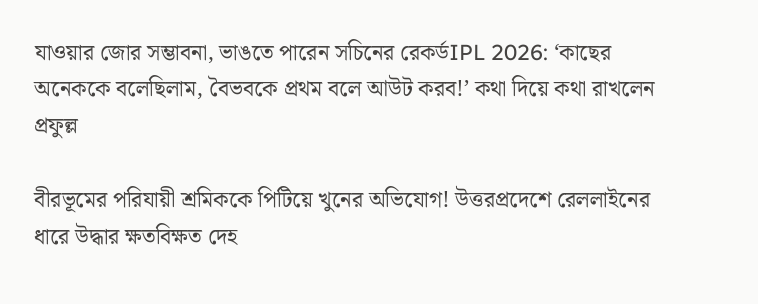যাওয়ার জোর সম্ভাবনা, ভাঙতে পারেন সচিনের রেকর্ডIPL 2026: ‘কাছের অনেককে বলেছিলাম, বৈভবকে প্রথম বলে আউট করব!’ কথা দিয়ে কথা রাখলেন প্রফুল্ল

বীরভূমের পরিযায়ী শ্রমিককে পিটিয়ে খুনের অভিযোগ! উত্তরপ্রদেশে রেললাইনের ধারে উদ্ধার ক্ষতবিক্ষত দেহ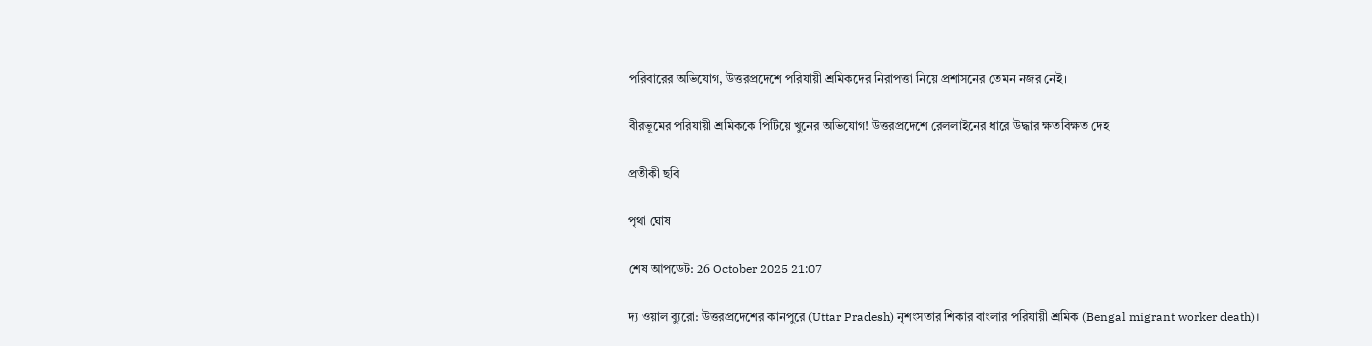পরিবারের অভিযোগ, উত্তরপ্রদেশে পরিযায়ী শ্রমিকদের নিরাপত্তা নিয়ে প্রশাসনের তেমন নজর নেই।

বীরভূমের পরিযায়ী শ্রমিককে পিটিয়ে খুনের অভিযোগ! উত্তরপ্রদেশে রেললাইনের ধারে উদ্ধার ক্ষতবিক্ষত দেহ

প্রতীকী ছবি

পৃথা ঘোষ

শেষ আপডেট: 26 October 2025 21:07

দ্য ওয়াল ব্যুরো: উত্তরপ্রদেশের কানপুরে (Uttar Pradesh) নৃশংসতার শিকার বাংলার পরিযায়ী শ্রমিক (Bengal migrant worker death)।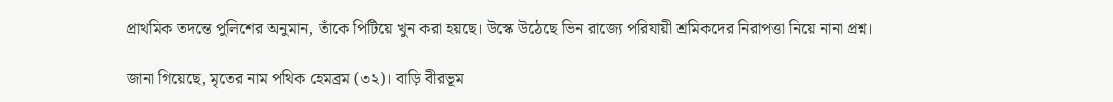প্রাথমিক তদন্তে পুলিশের অনুমান, তাঁকে পিটিয়ে খুন করা হয়ছে। উস্কে উঠেছে ভিন রাজ্যে পরিযায়ী শ্রমিকদের নিরাপত্তা নিয়ে নানা প্রশ্ন।

জানা গিয়েছে, মৃতের নাম পথিক হেমব্রম (৩২)। বাড়ি বীরভূম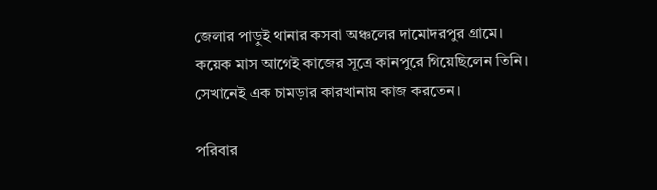জেলার পাড়ুই থানার কসবা অঞ্চলের দামোদরপুর গ্রামে। কয়েক মাস আগেই কাজের সূত্রে কানপুরে গিয়েছিলেন তিনি। সেখানেই এক চামড়ার কারখানায় কাজ করতেন।

পরিবার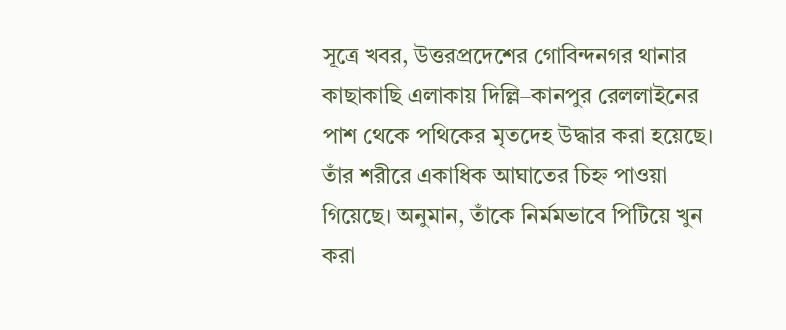সূত্রে খবর, উত্তরপ্রদেশের গোবিন্দনগর থানার কাছাকাছি এলাকায় দিল্লি–কানপুর রেললাইনের পাশ থেকে পথিকের মৃতদেহ উদ্ধার করা হয়েছে। তাঁর শরীরে একাধিক আঘাতের চিহ্ন পাওয়া গিয়েছে। অনুমান, তাঁকে নির্মমভাবে পিটিয়ে খুন করা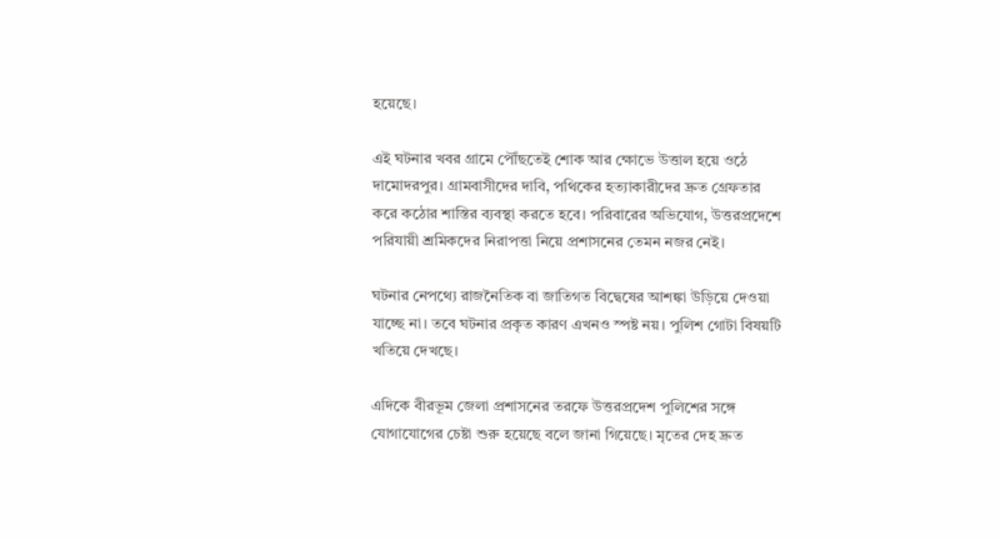হয়েছে।

এই ঘটনার খবর গ্রামে পৌঁছতেই শোক আর ক্ষোভে উত্তাল হয়ে ওঠে দামোদরপুর। গ্রামবাসীদের দাবি, পথিকের হত্যাকারীদের দ্রুত গ্রেফতার করে কঠোর শাস্তির ব্যবস্থা করতে হবে। পরিবারের অভিযোগ, উত্তরপ্রদেশে পরিযায়ী শ্রমিকদের নিরাপত্তা নিয়ে প্রশাসনের তেমন নজর নেই।

ঘটনার নেপথ্যে রাজনৈতিক বা জাতিগত বিদ্বেষের আশঙ্কা উড়িয়ে দেওয়া যাচ্ছে না। তবে ঘটনার প্রকৃত কারণ এখনও স্পষ্ট নয়। পুলিশ গোটা বিষয়টি খতিয়ে দেখছে।

এদিকে বীরভূম জেলা প্রশাসনের তরফে উত্তরপ্রদেশ পুলিশের সঙ্গে যোগাযোগের চেষ্টা শুরু হয়েছে বলে জানা গিয়েছে। মৃতের দেহ দ্রুত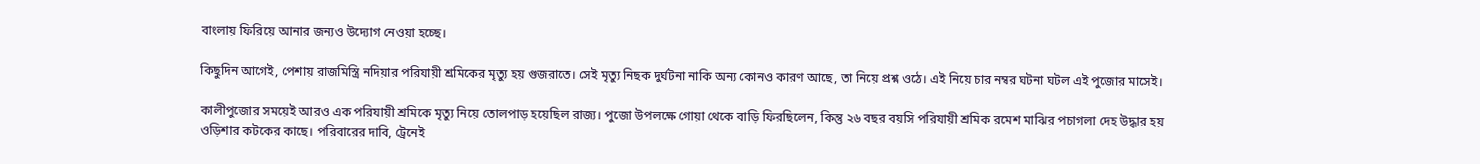বাংলায় ফিরিয়ে আনার জন্যও উদ্যোগ নেওয়া হচ্ছে।

কিছুদিন আগেই, পেশায় রাজমিস্ত্রি নদিয়ার পরিযায়ী শ্রমিকের মৃত্যু হয় গুজরাতে। সেই মৃত্যু নিছক দুর্ঘটনা নাকি অন্য কোনও কারণ আছে, তা নিয়ে প্রশ্ন ওঠে। এই নিয়ে চার নম্বর ঘটনা ঘটল এই পুজোর মাসেই।

কালীপুজোর সময়েই আরও এক পরিযায়ী শ্রমিকে মৃত্যু নিয়ে তোলপাড় হয়েছিল রাজ্য। পুজো উপলক্ষে গোয়া থেকে বাড়ি ফিরছিলেন, কিন্তু ২৬ বছর বয়সি পরিযায়ী শ্রমিক রমেশ মাঝির পচাগলা দেহ উদ্ধার হয় ওড়িশার কটকের কাছে। পরিবারের দাবি, ট্রেনেই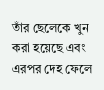তাঁর ছেলেকে খুন করা হয়েছে এবং এরপর দেহ ফেলে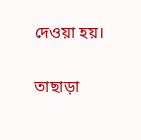দেওয়া হয়।

তাছাড়া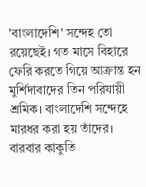'বাংলাদেশি' সন্দেহ তো রয়েছেই। গত মাসে বিহারে ফেরি করতে গিয়ে আক্রান্ত হন মুর্শিদাবাদের তিন পরিযায়ী শ্রমিক। বাংলাদেশি সন্দেহে মারধর করা হয় তাঁদের। বারবার কাকুতি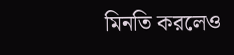মিনতি করলেও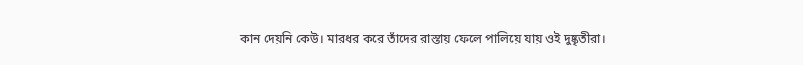কান দেয়নি কেউ। মারধর করে তাঁদের রাস্তায় ফেলে পালিয়ে যায় ওই দুষ্কৃতীরা।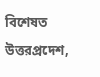বিশেষত উত্তরপ্রদেশ,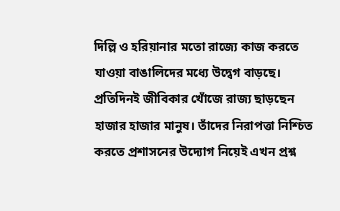দিল্লি ও হরিয়ানার মতো রাজ্যে কাজ করতে যাওয়া বাঙালিদের মধ্যে উদ্বেগ বাড়ছে। প্রতিদিনই জীবিকার খোঁজে রাজ্য ছাড়ছেন হাজার হাজার মানুষ। তাঁদের নিরাপত্তা নিশ্চিত করতে প্রশাসনের উদ্যোগ নিয়েই এখন প্রশ্ন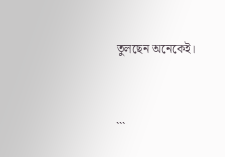তুলছেন অনেকেই।


```